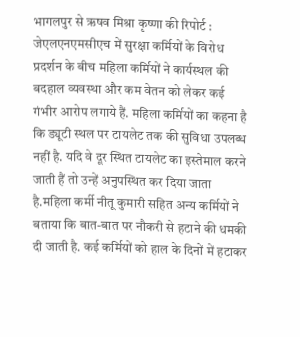भागलपुर से ऋषव मिश्रा कृष्णा की रिपोर्ट :
जेएलएनएमसीएच में सुरक्षा कर्मियों के विरोध प्रदर्शन के बीच महिला कर्मियों ने कार्यस्थल की बदहाल व्यवस्था और कम वेतन को लेकर कई गंभीर आरोप लगाये हैं. महिला कर्मियों का कहना है कि ड्यूटी स्थल पर टायलेट तक की सुविधा उपलब्ध नहीं है. यदि वे दूर स्थित टायलेट का इस्तेमाल करने जाती हैं तो उन्हें अनुपस्थित कर दिया जाता है.महिला कर्मी नीतू कुमारी सहित अन्य कर्मियों ने बताया कि बात-बात पर नौकरी से हटाने की धमकी दी जाती है. कई कर्मियों को हाल के दिनों में हटाकर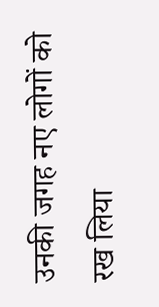उनकी जगह नए लोगों को रख लिया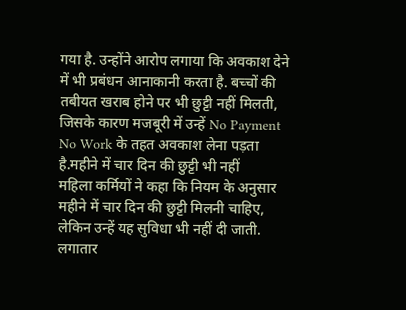गया है. उन्होंने आरोप लगाया कि अवकाश देने में भी प्रबंधन आनाकानी करता है. बच्चों की तबीयत खराब होने पर भी छुट्टी नहीं मिलती, जिसके कारण मजबूरी में उन्हें No Payment No Work के तहत अवकाश लेना पड़ता है.महीने में चार दिन की छुट्टी भी नहीं
महिला कर्मियों ने कहा कि नियम के अनुसार महीने में चार दिन की छुट्टी मिलनी चाहिए, लेकिन उन्हें यह सुविधा भी नहीं दी जाती. लगातार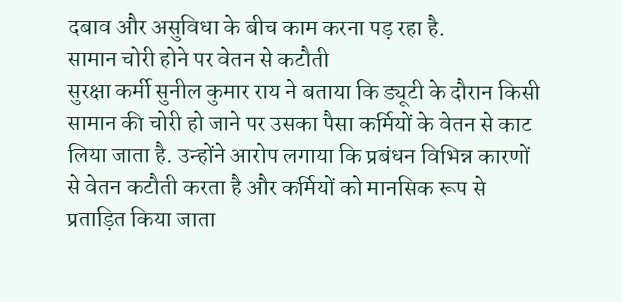दबाव और असुविधा के बीच काम करना पड़ रहा है.
सामान चोरी होने पर वेतन से कटौती
सुरक्षा कर्मी सुनील कुमार राय ने बताया कि ड्यूटी के दौरान किसी सामान की चोरी हो जाने पर उसका पैसा कर्मियों के वेतन से काट लिया जाता है. उन्होंने आरोप लगाया कि प्रबंधन विभिन्न कारणों से वेतन कटौती करता है और कर्मियों को मानसिक रूप से प्रताड़ित किया जाता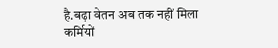है.बढ़ा वेतन अब तक नहीं मिला
कर्मियों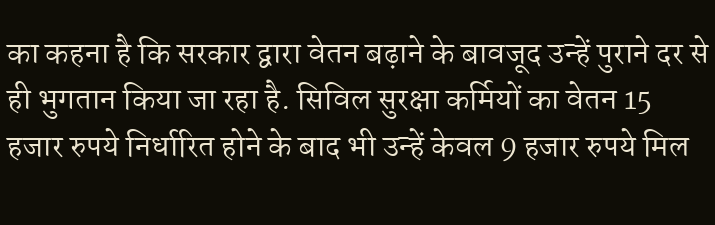का कहना है कि सरकार द्वारा वेतन बढ़ाने के बावजूद उन्हें पुराने दर से ही भुगतान किया जा रहा है. सिविल सुरक्षा कर्मियों का वेतन 15 हजार रुपये निर्धारित होने के बाद भी उन्हें केवल 9 हजार रुपये मिल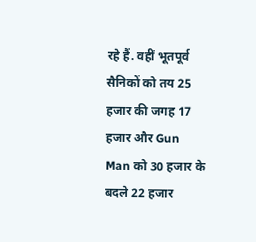रहे हैं. वहीं भूतपूर्व सैनिकों को तय 25 हजार की जगह 17 हजार और Gun Man को 30 हजार के बदले 22 हजार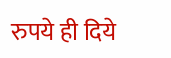रुपये ही दिये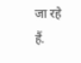जा रहे हैं.